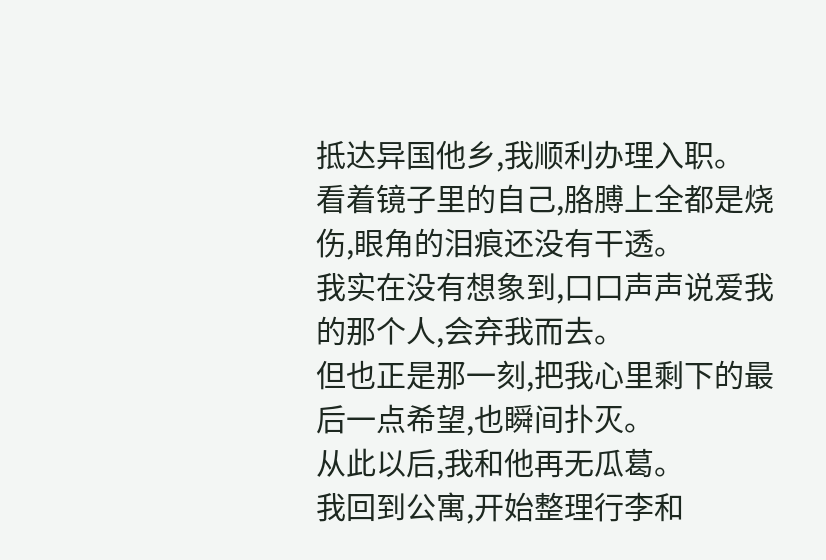抵达异国他乡,我顺利办理入职。
看着镜子里的自己,胳膊上全都是烧伤,眼角的泪痕还没有干透。
我实在没有想象到,口口声声说爱我的那个人,会弃我而去。
但也正是那一刻,把我心里剩下的最后一点希望,也瞬间扑灭。
从此以后,我和他再无瓜葛。
我回到公寓,开始整理行李和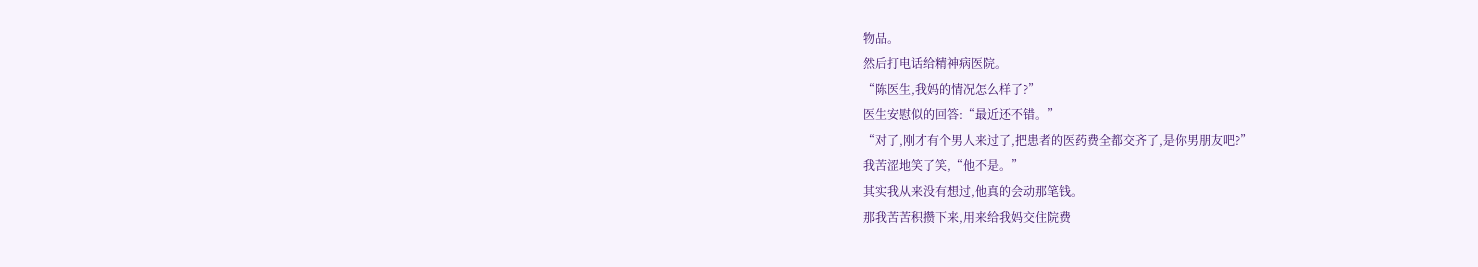物品。
然后打电话给精神病医院。
“陈医生,我妈的情况怎么样了?”
医生安慰似的回答:“最近还不错。”
“对了,刚才有个男人来过了,把患者的医药费全都交齐了,是你男朋友吧?”
我苦涩地笑了笑,“他不是。”
其实我从来没有想过,他真的会动那笔钱。
那我苦苦积攒下来,用来给我妈交住院费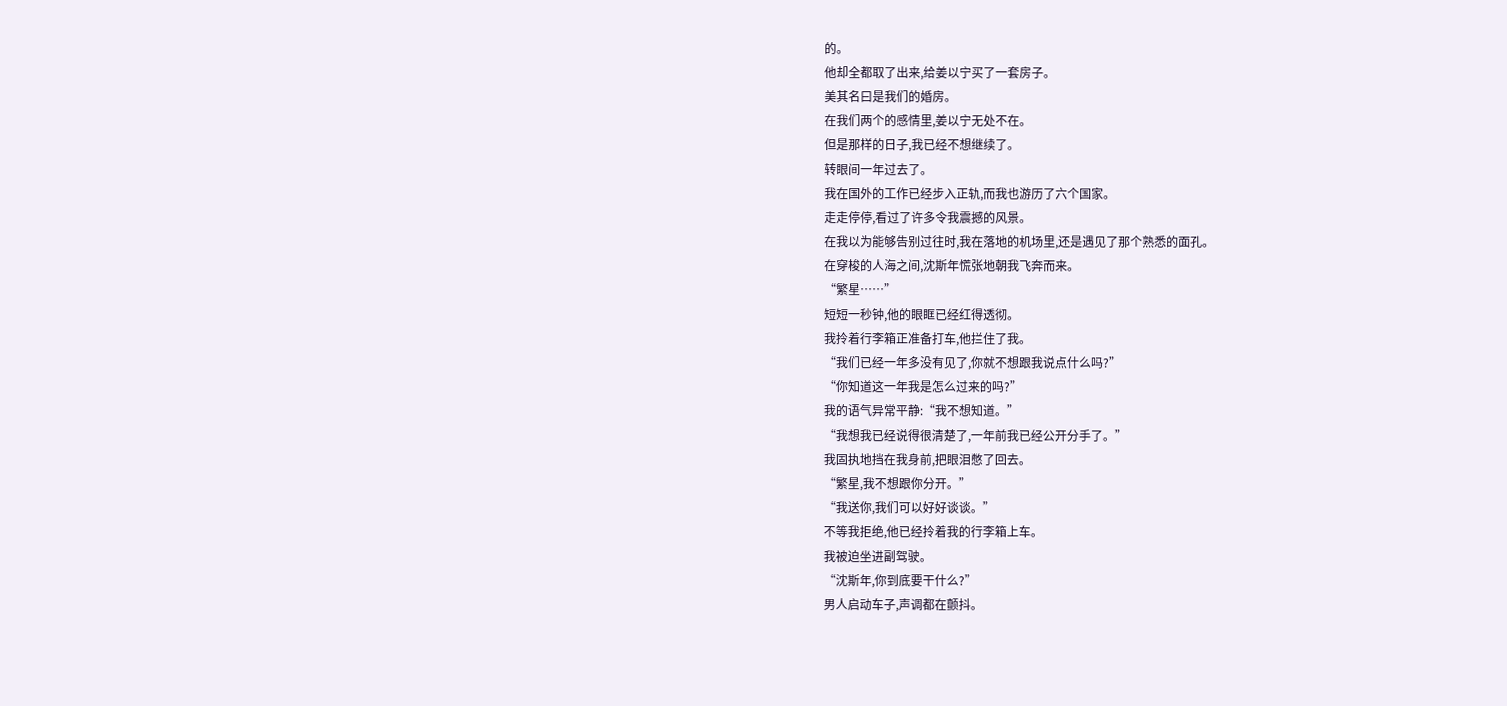的。
他却全都取了出来,给姜以宁买了一套房子。
美其名曰是我们的婚房。
在我们两个的感情里,姜以宁无处不在。
但是那样的日子,我已经不想继续了。
转眼间一年过去了。
我在国外的工作已经步入正轨,而我也游历了六个国家。
走走停停,看过了许多令我震撼的风景。
在我以为能够告别过往时,我在落地的机场里,还是遇见了那个熟悉的面孔。
在穿梭的人海之间,沈斯年慌张地朝我飞奔而来。
“繁星……”
短短一秒钟,他的眼眶已经红得透彻。
我拎着行李箱正准备打车,他拦住了我。
“我们已经一年多没有见了,你就不想跟我说点什么吗?”
“你知道这一年我是怎么过来的吗?”
我的语气异常平静:“我不想知道。”
“我想我已经说得很清楚了,一年前我已经公开分手了。”
我固执地挡在我身前,把眼泪憋了回去。
“繁星,我不想跟你分开。”
“我送你,我们可以好好谈谈。”
不等我拒绝,他已经拎着我的行李箱上车。
我被迫坐进副驾驶。
“沈斯年,你到底要干什么?”
男人启动车子,声调都在颤抖。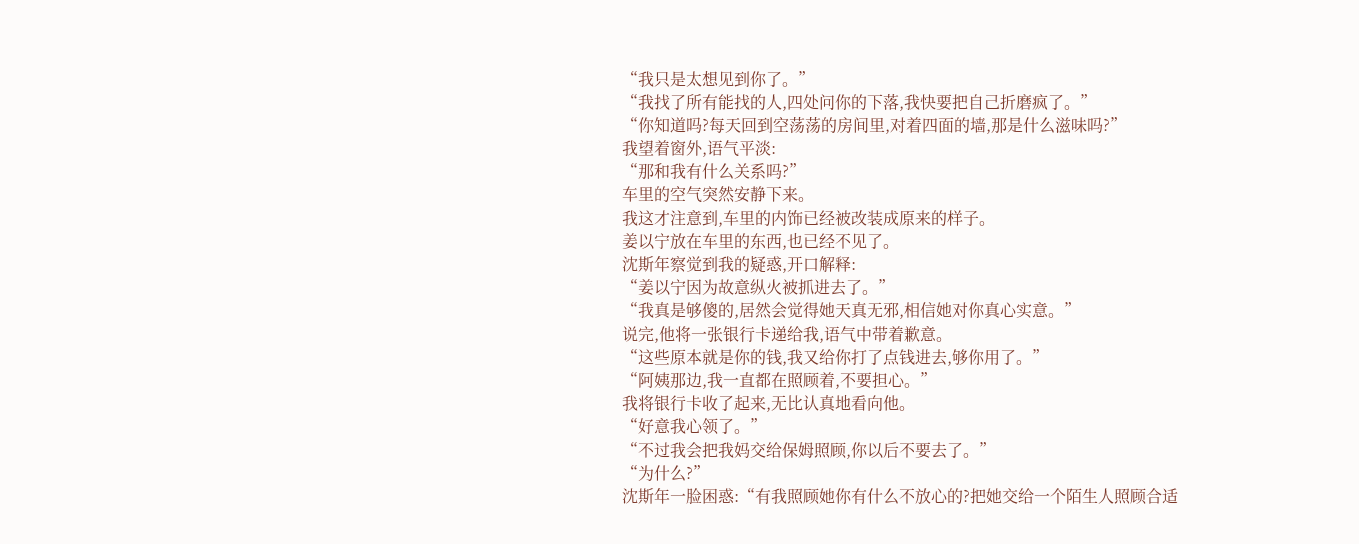“我只是太想见到你了。”
“我找了所有能找的人,四处问你的下落,我快要把自己折磨疯了。”
“你知道吗?每天回到空荡荡的房间里,对着四面的墙,那是什么滋味吗?”
我望着窗外,语气平淡:
“那和我有什么关系吗?”
车里的空气突然安静下来。
我这才注意到,车里的内饰已经被改装成原来的样子。
姜以宁放在车里的东西,也已经不见了。
沈斯年察觉到我的疑惑,开口解释:
“姜以宁因为故意纵火被抓进去了。”
“我真是够傻的,居然会觉得她天真无邪,相信她对你真心实意。”
说完,他将一张银行卡递给我,语气中带着歉意。
“这些原本就是你的钱,我又给你打了点钱进去,够你用了。”
“阿姨那边,我一直都在照顾着,不要担心。”
我将银行卡收了起来,无比认真地看向他。
“好意我心领了。”
“不过我会把我妈交给保姆照顾,你以后不要去了。”
“为什么?”
沈斯年一脸困惑:“有我照顾她你有什么不放心的?把她交给一个陌生人照顾合适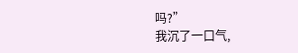吗?”
我沉了一口气,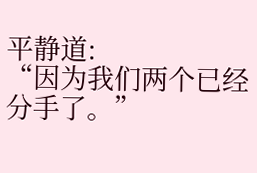平静道:
“因为我们两个已经分手了。”